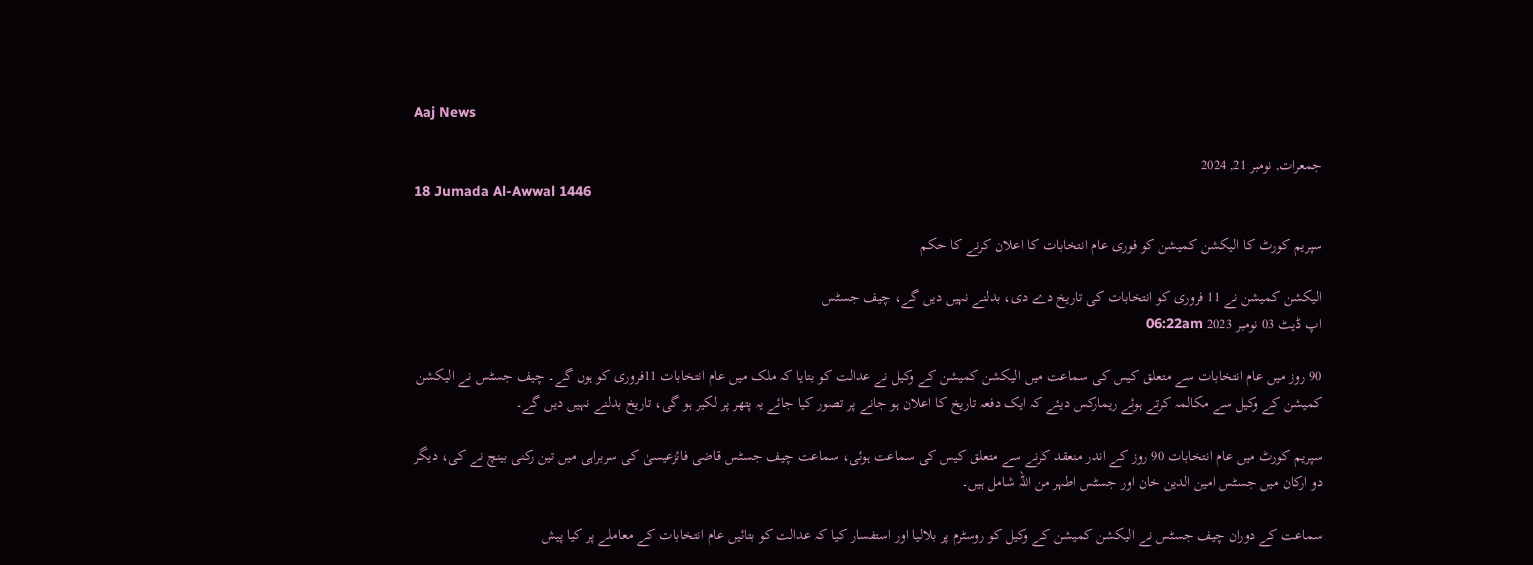Aaj News

جمعرات, نومبر 21, 2024
18 Jumada Al-Awwal 1446

سپریم کورٹ کا الیکشن کمیشن کو فوری عام انتخابات کا اعلان کرنے کا حکم

الیکشن کمیشن نے 11 فروری کو انتخابات کی تاریخ دے دی، بدلنے نہیں دیں گے، چیف جسٹس
اپ ڈیٹ 03 نومبر 2023 06:22am

90 روز میں عام انتخابات سے متعلق کیس کی سماعت میں الیکشن کمیشن کے وکیل نے عدالت کو بتایا کہ ملک میں عام انتخابات 11فروری کو ہوں گے۔ چیف جسٹس نے الیکشن کمیشن کے وکیل سے مکالمہ کرتے ہوئے ریمارکس دیئے کہ ایک دفعہ تاریخ کا اعلان ہو جانے پر تصور کیا جائے یہ پتھر پر لکیر ہو گی، تاریخ بدلنے نہیں دیں گے۔

سپریم کورٹ میں عام انتخابات 90 روز کے اندر منعقد کرنے سے متعلق کیس کی سماعت ہوئی، سماعت چیف جسٹس قاضی فائزعیسیٰ کی سربراہی میں تین رکنی بینچ نے کی، دیگر دو ارکان میں جسٹس امین الدین خان اور جسٹس اطہر من اللہ شامل ہیں۔

سماعت کے دوران چیف جسٹس نے الیکشن کمیشن کے وکیل کو روسٹرم پر بلالیا اور استفسار کیا کہ عدالت کو بتائیں عام انتخابات کے معاملے پر کیا پیش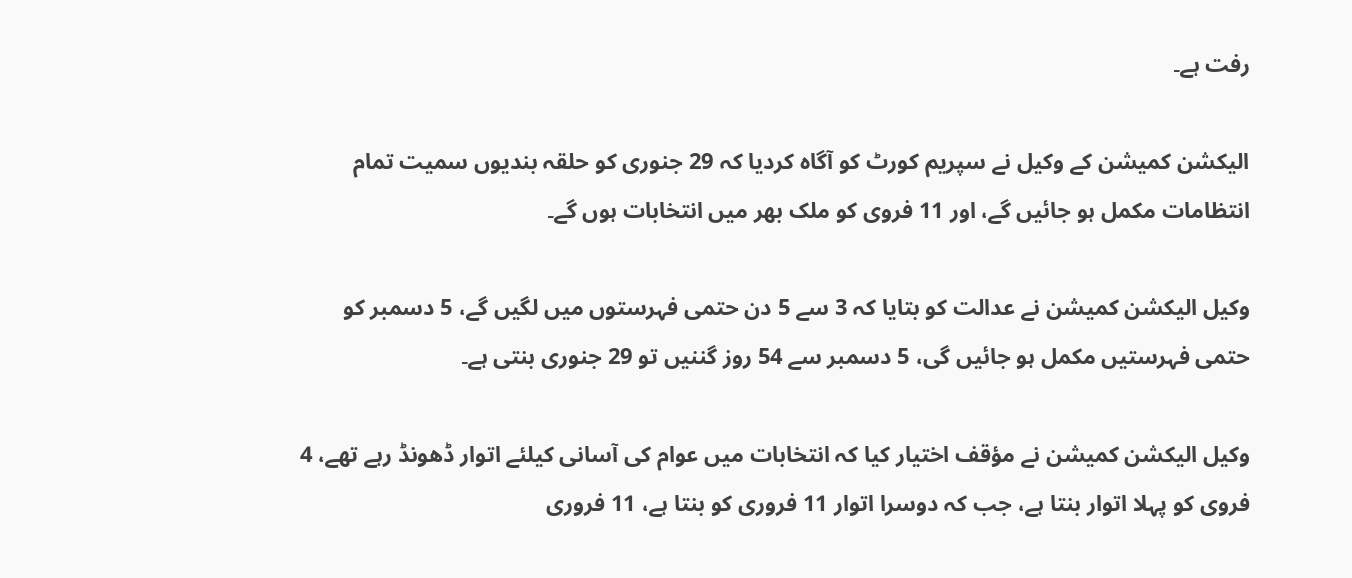رفت ہے۔

الیکشن کمیشن کے وکیل نے سپریم کورٹ کو آگاہ کردیا کہ 29 جنوری کو حلقہ بندیوں سمیت تمام انتظامات مکمل ہو جائیں گے، اور 11 فروی کو ملک بھر میں انتخابات ہوں گے۔

وکیل الیکشن کمیشن نے عدالت کو بتایا کہ 3 سے 5 دن حتمی فہرستوں میں لگیں گے، 5 دسمبر کو حتمی فہرستیں مکمل ہو جائیں گی، 5 دسمبر سے 54 روز گننیں تو 29 جنوری بنتی ہے۔

وکیل الیکشن کمیشن نے مؤقف اختیار کیا کہ انتخابات میں عوام کی آسانی کیلئے اتوار ڈھونڈ رہے تھے، 4 فروی کو پہلا اتوار بنتا ہے، جب کہ دوسرا اتوار 11 فروری کو بنتا ہے، 11 فروری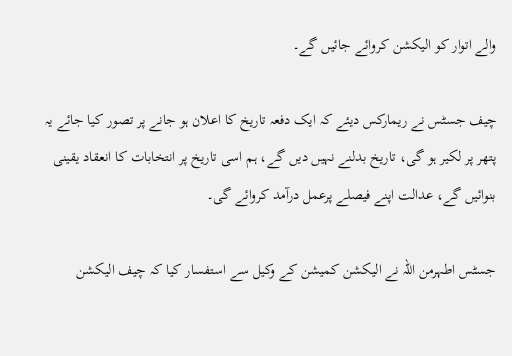والے اتوار کو الیکشن کروائے جائیں گے۔

چیف جسٹس نے ریمارکس دیئے کہ ایک دفعہ تاریخ کا اعلان ہو جانے پر تصور کیا جائے یہ پتھر پر لکیر ہو گی، تاریخ بدلنے نہیں دیں گے، ہم اسی تاریخ پر انتخابات کا انعقاد یقینی بنوائیں گے، عدالت اپنے فیصلے پرعمل درآمد کروائے گی۔

جسٹس اطہرمن اللہ نے الیکشن کمیشن کے وکیل سے استفسار کیا کہ چیف الیکشن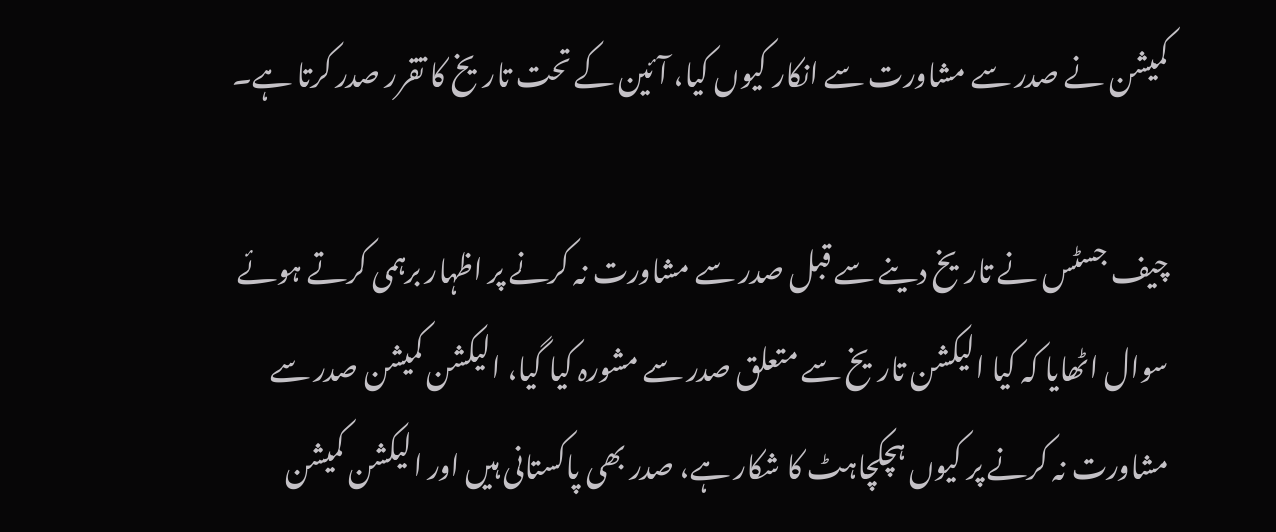کمیشن نے صدر سے مشاورت سے انکار کیوں کیا، آئین کے تحت تاریخ کا تقرر صدر کرتا ہے۔

چیف جسٹس نے تاریخ دینے سے قبل صدر سے مشاورت نہ کرنے پر اظہار برہمی کرتے ہوئے سوال اٹھایا کہ کیا الیکشن تاریخ سے متعلق صدر سے مشورہ کیا گیا، الیکشن کمیشن صدر سے مشاورت نہ کرنے پر کیوں ہچکچاہٹ کا شکار ہے، صدر بھی پاکستانی ہیں اور الیکشن کمیشن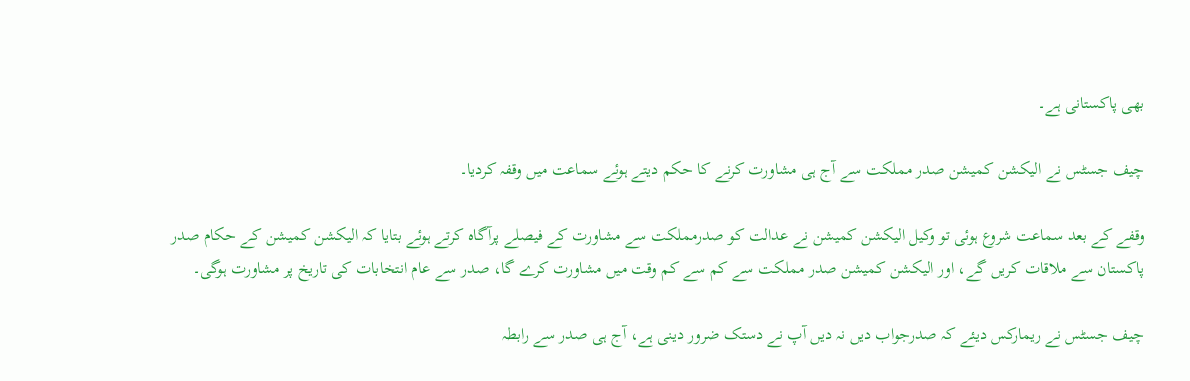بھی پاکستانی ہے۔

چیف جسٹس نے الیکشن کمیشن صدر مملکت سے آج ہی مشاورت کرنے کا حکم دیتے ہوئے سماعت میں وقفہ کردیا۔

وقفے کے بعد سماعت شروع ہوئی تو وکیل الیکشن کمیشن نے عدالت کو صدرمملکت سے مشاورت کے فیصلے پرآگاہ کرتے ہوئے بتایا کہ الیکشن کمیشن کے حکام صدر پاکستان سے ملاقات کریں گے، اور الیکشن کمیشن صدر مملکت سے کم سے کم وقت میں مشاورت کرے گا، صدر سے عام انتخابات کی تاریخ پر مشاورت ہوگی۔

چیف جسٹس نے ریمارکس دیئے کہ صدرجواب دیں نہ دیں آپ نے دستک ضرور دینی ہے، آج ہی صدر سے رابطہ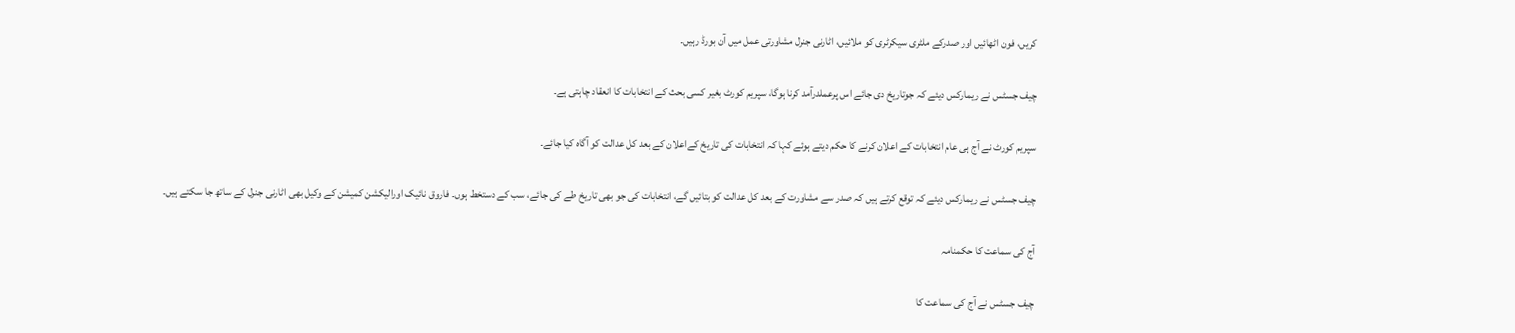کریں، فون اٹھائیں اور صدرکے ملٹری سیکرٹری کو ملائیں، اٹارنی جنرل مشاورتی عمل میں آن بورڈ رہیں۔

چیف جسٹس نے ریمارکس دیئے کہ جوتاریخ دی جائے اس پرعملدرآمد کرنا ہوگا، سپریم کورٹ بغیر کسی بحث کے انتخابات کا انعقاد چاہتی ہے۔

سپریم کورٹ نے آج ہی عام انتخابات کے اعلان کرنے کا حکم دیتے ہوئے کہا کہ انتخابات کی تاریخ کےاعلان کے بعد کل عدالت کو آگاہ کیا جائے۔

چیف جسٹس نے ریمارکس دیئے کہ توقع کرتے ہیں کہ صدر سے مشاورت کے بعد کل عدالت کو بتائیں گے، انتخابات کی جو بھی تاریخ طے کی جائے، سب کے دستخط ہوں۔ فاروق نائیک اورالیکشن کمیشن کے وکیل بھی اٹارنی جنرل کے ساتھ جا سکتے ہیں۔

آج کی سماعت کا حکمنامہ

چیف جسٹس نے آج کی سماعت کا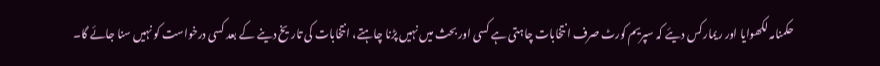حکمنامہ لکھوایا اور ریمارکس دیئے کہ سپریم کورٹ صرف انتخابات چاہتی ہے کسی اور بحث میں نہیں پڑنا چاہتے، انتخابات کی تاریخ دینے کے بعد کسی درخواست کو نہیں سنا جائے گا۔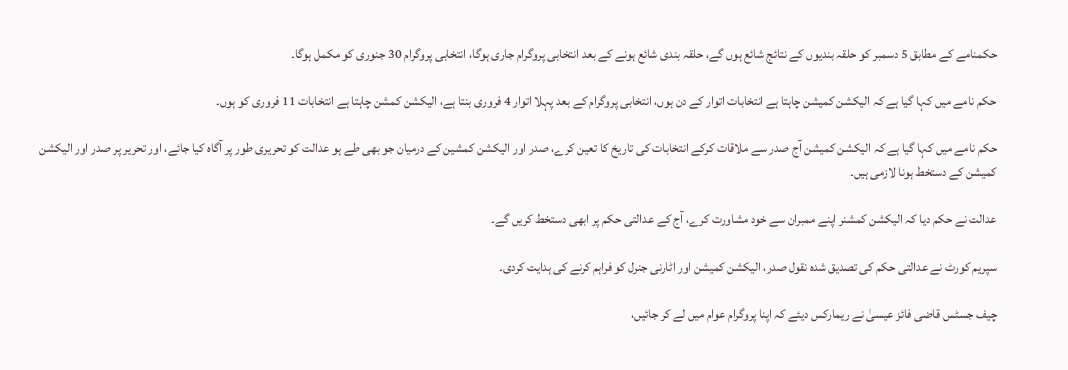حکمنامے کے مطابق 5 دسمبر کو حلقہ بندیوں کے نتائج شائع ہوں گے، حلقہ بندی شائع ہونے کے بعد انتخابی پروگرام جاری ہوگا، انتخابی پروگرام 30 جنوری کو مکمل ہوگا۔

حکم نامے میں کہا گیا ہے کہ الیکشن کمیشن چاہتا ہے انتخابات اتوار کے دن ہوں، انتخابی پروگرام کے بعد پہلا اتوار 4 فروری بنتا ہے، الیکشن کمشن چاہتا ہے انتخابات 11 فروری کو ہوں۔

حکم نامے میں کہا گیا ہے کہ الیکشن کمیشن آج صدر سے ملاقات کرکے انتخابات کی تاریخ کا تعین کرے، صدر اور الیکشن کمشین کے درمیان جو بھی طے ہو عدالت کو تحریری طور پر آگاہ کیا جائے، اور تحریر پر صدر اور الیکشن کمیشن کے دستخط ہونا لازمی ہیں۔

عدالت نے حکم دیا کہ الیکشن کمشنر اپنے ممبران سے خود مشاورت کرے، آج کے عدالتی حکم پر ابھی دستخط کریں گے۔

سپریم کورٹ نے عدالتی حکم کی تصدیق شدہ نقول صدر، الیکشن کمیشن اور اٹارنی جنرل کو فراہم کرنے کی ہدایت کردی۔

چیف جسٹس قاضی فائز عیسیٰ نے ریمارکس دیئے کہ اپنا پروگرام عوام میں لے کر جائیں،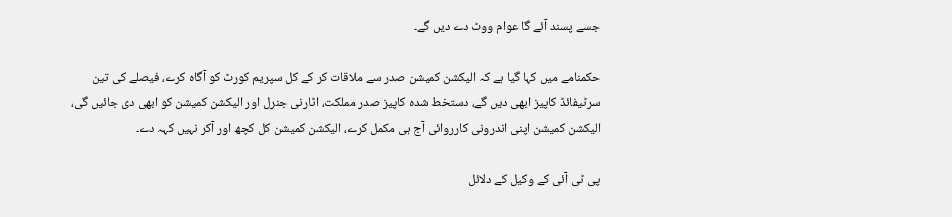جسے پسند آئے گا عوام ووٹ دے دیں گے۔

حکمنامے میں کہا گیا ہے کہ الیکشن کمیشن صدر سے ملاقات کر کے کل سپریم کورٹ کو آگاہ کرے، فیصلے کی تین سرٹیفائڈ کاپیز ابھی دیں گے، دستخط شدہ کاپیز صدر مملکت، اٹارنی جنرل اور الیکشن کمیشن کو ابھی دی جائیں گی، الیکشن کمیشن اپنی اندرونی کارروائی آج ہی مکمل کرے، الیکشن کمیشن کل کچھ اور آکر نہیں کہہ دے۔

پی ٹی آئی کے وکیل کے دلائل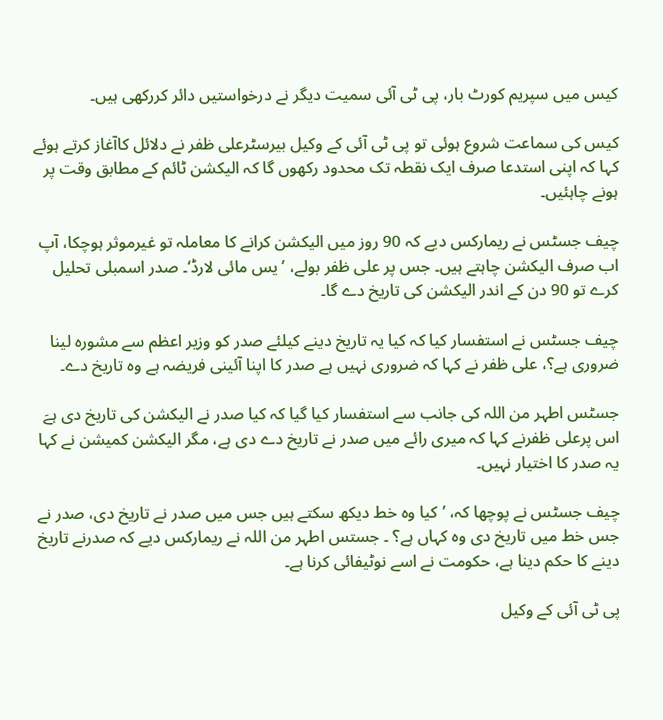کیس میں سپریم کورٹ بار، پی ٹی آئی سمیت دیگر نے درخواستیں دائر کررکھی ہیں۔

کیس کی سماعت شروع ہوئی تو پی ٹی آئی کے وکیل بیرسٹرعلی ظفر نے دلائل کاآغاز کرتے ہوئے کہا کہ اپنی استدعا صرف ایک نقطہ تک محدود رکھوں گا کہ الیکشن ٹائم کے مطابق وقت پر ہونے چاہئیں۔

چیف جسٹس نے ریمارکس دیے کہ 90 روز میں الیکشن کرانے کا معاملہ تو غیرموثر ہوچکا، آپ اب صرف الیکشن چاہتے ہیں۔ جس پر علی ظفر بولے، ’یس مائی لارڈ‘۔ صدر اسمبلی تحلیل کرے تو 90 دن کے اندر الیکشن کی تاریخ دے گا۔

چیف جسٹس نے استفسار کیا کہ کیا یہ تاریخ دینے کیلئے صدر کو وزیر اعظم سے مشورہ لینا ضروری ہے؟، علی ظفر نے کہا کہ ضروری نہیں ہے صدر کا اپنا آئینی فریضہ ہے وہ تاریخ دے۔

جسٹس اطہر من اللہ کی جانب سے استفسار کیا گیا کہ کیا صدر نے الیکشن کی تاریخ دی ہےَ اس پرعلی ظفرنے کہا کہ میری رائے میں صدر نے تاریخ دے دی ہے، مگر الیکشن کمیشن نے کہا یہ صدر کا اختیار نہیں۔

چیف جسٹس نے پوچھا کہ، ’کیا وہ خط دیکھ سکتے ہیں جس میں صدر نے تاریخ دی، صدر نے جس خط میں تاریخ دی وہ کہاں ہے؟ ۔ جستس اطہر من اللہ نے ریمارکس دیے کہ صدرنے تاریخ دینے کا حکم دینا ہے، حکومت نے اسے نوٹیفائی کرنا ہے۔

پی ٹی آئی کے وکیل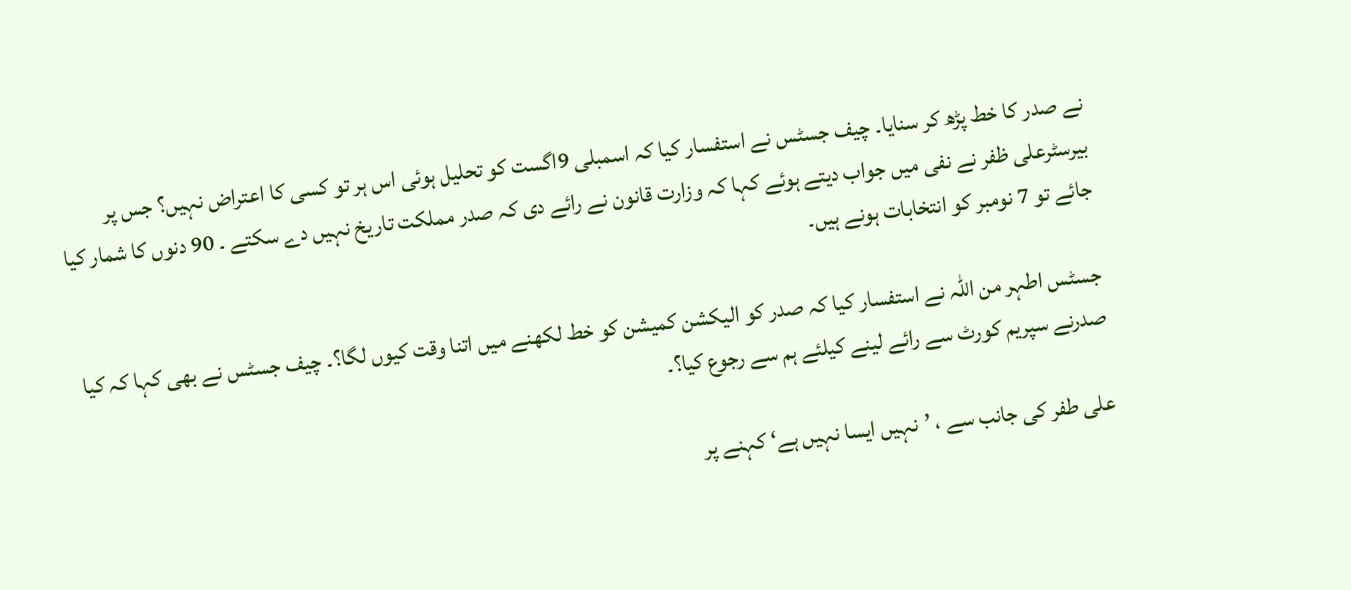نے صدر کا خط پڑھ کر سنایا۔ چیف جسٹس نے استفسار کیا کہ اسمبلی 9اگست کو تحلیل ہوئی اس ہر تو کسی کا اعتراض نہیں؟ جس پر بیرسٹرعلی ظفر نے نفی میں جواب دیتے ہوئے کہا کہ وزارت قانون نے رائے دی کہ صدر مملکت تاریخ نہیں دے سکتے ۔ 90 دنوں کا شمار کیا جائے تو 7 نومبر کو انتخابات ہونے ہیں۔

جسٹس اطہر من اللہ نے استفسار کیا کہ صدر کو الیکشن کمیشن کو خط لکھنے میں اتنا وقت کیوں لگا؟۔ چیف جسٹس نے بھی کہا کہ کیا صدرنے سپریم کورٹ سے رائے لینے کیلئے ہم سے رجوع کیا؟۔

علی طفر کی جانب سے ، ’نہیں ایسا نہیں ہے‘ کہنے پر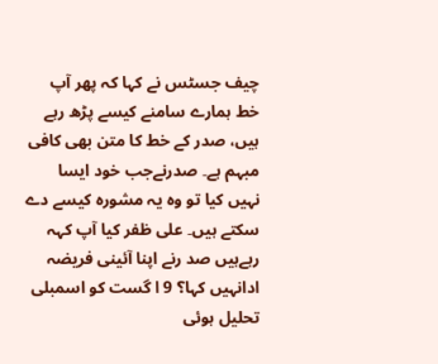چیف جسٹس نے کہا کہ پھر آپ خط ہمارے سامنے کیسے پڑھ رہے ہیں، صدر کے خط کا متن بھی کافی مبہم ہے۔ صدرنےجب خود ایسا نہیں کیا تو وہ یہ مشورہ کیسے دے سکتے ہیں۔ علی ظفر کیا آپ کہہ رہےہیں صد رنے اپنا آئینی فریضہ ادانہیں کہا؟ 9 ا گست کو اسمبلی تحلیل ہوئی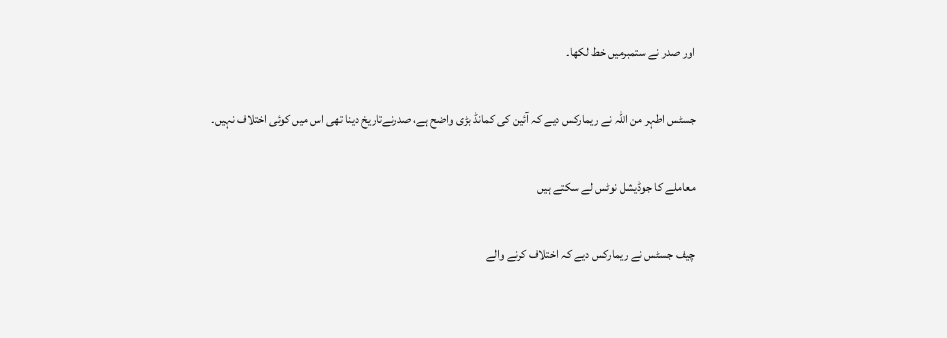اور صدر نے ستمبرمیں خط لکھا۔

جسٹس اطہر من اللہ نے ریمارکس دیے کہ آئین کی کمانڈ بڑی واضح ہے، صدرنےتاریخ دینا تھی اس میں کوئی اختلاف نہیں۔

معاملے کا جوڈیشل نوٹس لے سکتے ہیں

چیف جسٹس نے ریمارکس دیے کہ اختلاف کرنے والے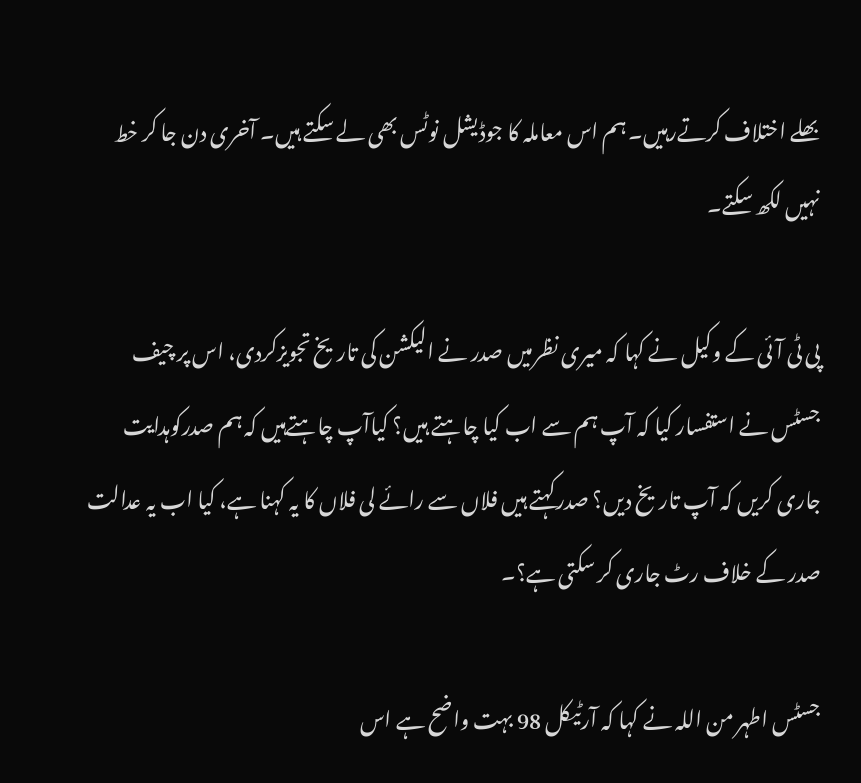بھلے اختلاف کرتےرہیں۔ ہم اس معاملہ کا جوڈیشل نوٹس بھی لے سکتے ہیں۔ آخری دن جا کر خط نہیں لکھ سکتے۔

پی ٹی آئی کے وکیل نے کہا کہ میری نظرمیں صدر نے الیکشن کی تاریخ تجویزکردی، اس پر چیف جسٹس نے استفسار کیا کہ آپ ہم سے اب کیا چاہتے ہیں؟ کیاآپ چاہتےہیں کہ ہم صدرکوہدایت جاری کریں کہ آپ تاریخ دیں؟ صدرکہتے ہیں فلاں سے رائے لی فلاں کا یہ کہنا ہے، کیا اب یہ عدالت صدر کے خلاف رٹ جاری کر سکتی ہے؟۔

جسٹس اطہر من اللہ نے کہا کہ آرٹیکل 98 بہت واضح ہے اس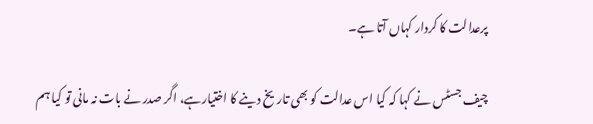پرعدالت کا کردار کہاں آتا ہے۔

چیف جسٹس نے کہا کہ کیا اس عدالت کو بھی تاریخ دینے کا اختیارہے، اگر صدر نے بات نہ مانی تو کیا ہم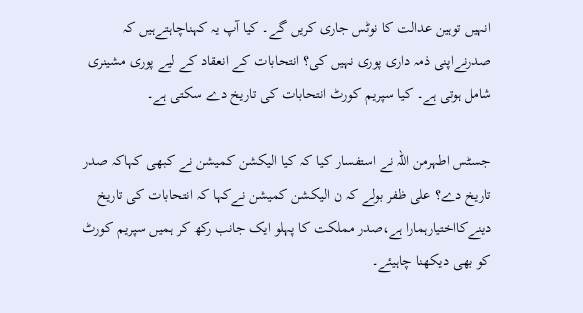انہیں توہین عدالت کا نوٹس جاری کریں گے۔ کیا آپ یہ کہناچاہتےہیں کہ صدرنےاپنی ذمہ داری پوری نہیں کی؟ انتحابات کے انعقاد کے لیے پوری مشینری شامل ہوتی ہے۔ کیا سپریم کورٹ انتحابات کی تاریخ دے سکتی ہے۔

جسٹس اطہرمن اللہ نے استفسار کیا کہ کیا الیکشن کمیشن نے کبھی کہاکہ صدر تاریخ دے؟ علی ظفر بولے کہ ن الیکشن کمیشن نےکہا کہ انتحابات کی تاریخ دینےکااختیارہمارا ہے،صدر مملکت کا پہلو ایک جانب رکھ کر ہمیں سپریم کورٹ کو بھی دیکھنا چاہیئے۔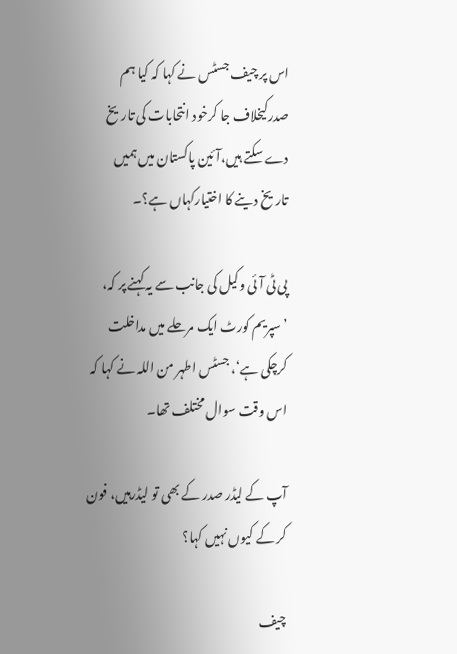اس پر چیف جسٹس نے کہا کہ کیا ہم صدرکیخلاف جا کرخود انتحابات کی تاریخ دے سکتے ہیں،آئین پاکستان میں ہمیں تاریخ دینے کا اختیارکہاں ہے؟۔

پی ٹی آئی وکیل کی جانب سے یہ کہنے پر کہ، ’سپریم کورٹ ایک مرحلے میں مداخلت کرچکی ہے‘، جسٹس اطہر من اللہ نے کہا کہ اس وقت سوال مختلف تھا۔

آپ کے لیڈر صدر کے بھی تو لیڈرہیں، فون کر کے کیوں نہیں کہا؟

چیف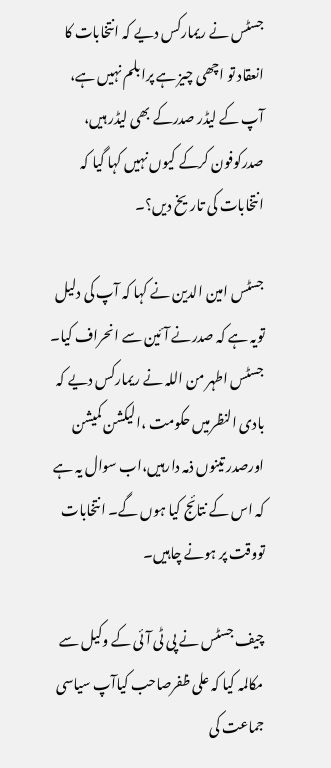جسٹس نے ریمارکس دیے کہ انتخابات کا انعقاد تو اچھی چیز ہے پرابلم نہیں ہے، آپ کے لیڈر صدرکے بھی لیڈر ہیں، صدرکوفون کرکے کیوں نہیں کہا گیا کہ انتخابات کی تاریخ دیں؟۔

جسٹس امین الدین نے کہا کہ آپ کی دلیل تویہ ہے کہ صدرنے آئین سے انحراف کیا۔ جسٹس اطہر من اللہ نے ریمارکس دیے کہ بادی النظرمیں حکومت ،الیکشن کمیشن اورصدر تینوں ذمہ دارہیں،اب سوال یہ ہے کہ اس کے نتائج کیا ہوں گے۔ انتخابات تووقت پر ہونے چاہیں۔

چیف جسٹس نے پی ٹی آئی کے وکیل سے مکالمہ کیا کہ علی ظفرصاحب کیاآپ سیاسی جماعت کی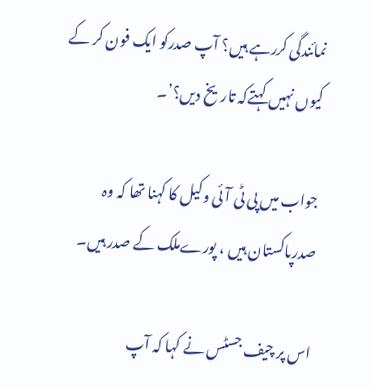نمائندگی کررہے ہیں؟ آپ صدرکو ایک فون کر کے کیوں نہیں کہتےکہ تاریخ دیں؟’۔

جواب میں پی ٹی آئی وکیل کا کہنا تھا کہ وہ صدرپاکستان ہیں ، پورےملک کے صدر ہیں۔

اس پر چیف جسٹس نے کہا کہ آپ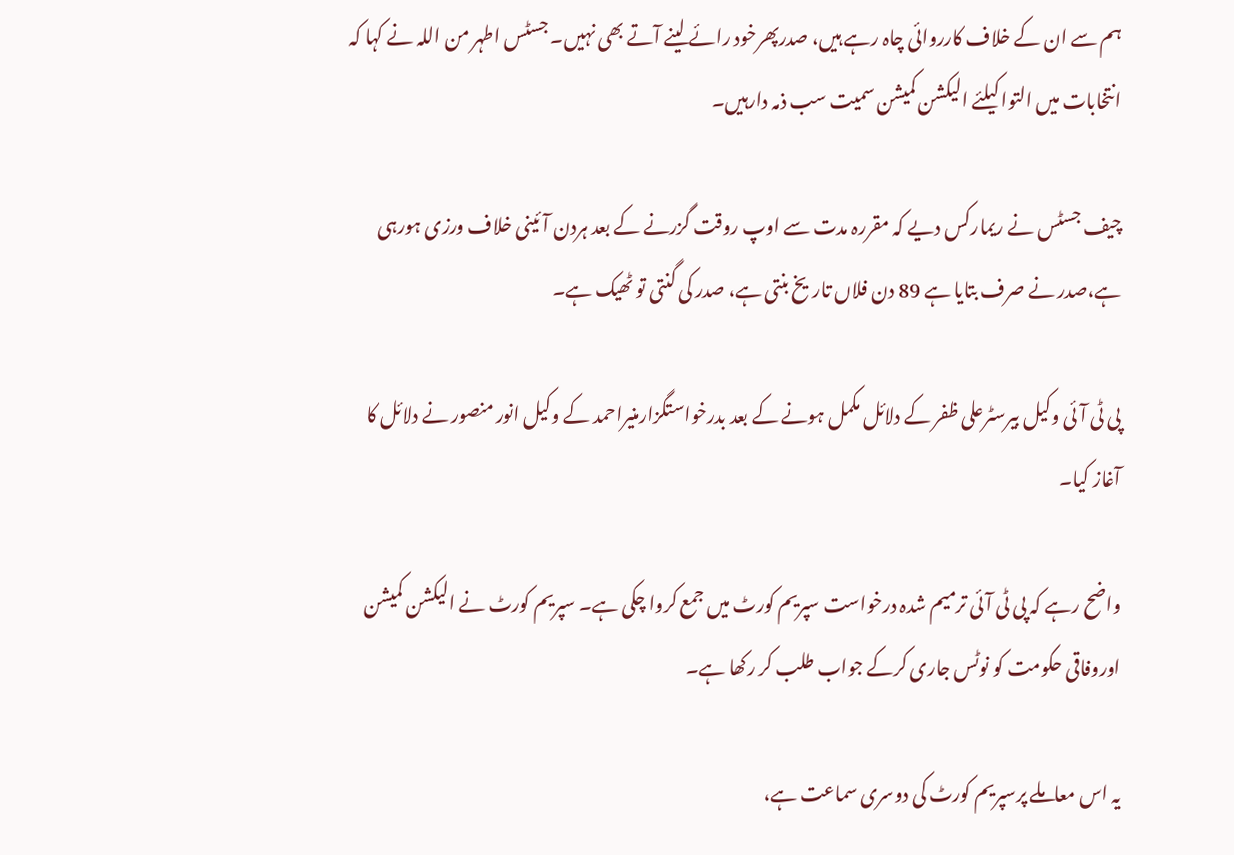ہم سے ان کے خلاف کارروائی چاہ رہے ہیں، صدرپھرخود رائے لینے آتے بھی نہیں۔ جسٹس اطہر من اللہ نے کہا کہ انتخابات میں التوا کیلئے الیکشن کمیشن سمیت سب ذمہ دارہیں۔

چیف جسٹس نے ریمارکس دیے کہ مقررہ مدت سے اوپ روقت گزرنے کے بعد ہردن آئینی خلاف ورزی ہورہی ہے،صدر نے صرف بتایا ہے 89 دن فلاں تاریخ بنتی ہے، صدر کی گنتی تو ٹھیک ہے۔

پی ٹی آئی وکیل بیرسٹرعلی ظفر کے دلائل مکمل ہونے کے بعد بدرخواستگزارمنیراحمد کے وکیل انور منصور نے دلائل کا آغاز کیا۔

واضح رہے کہ پی ٹی آئی ترمیم شدہ درخواست سپریم کورٹ میں جمع کروا چکی ہے۔ سپریم کورٹ نے الیکشن کمیشن اوروفاقی حکومت کو نوٹس جاری کرکے جواب طلب کر رکھا ہے۔

یہ اس معاملے پرسپریم کورٹ کی دوسری سماعت ہے،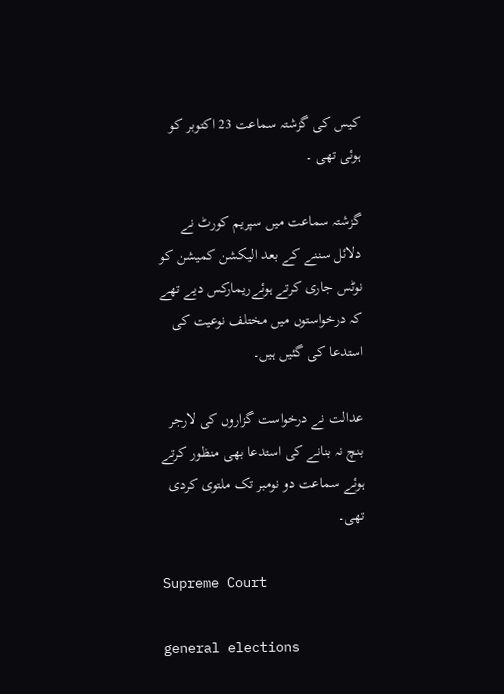کیس کی گزشتہ سماعت 23 اکتوبر کو ہوئی تھی ۔

گزشتہ سماعت میں سپریم کورٹ نے دلائل سننے کے بعد الیکشن کمیشن کو نوٹس جاری کرتے ہوئےریمارکس دیے تھے کہ درخواستوں میں مختلف نوعیت کی استدعا کی گئیں ہیں۔

عدالت نے درخواست گزاروں کی لارجر بنچ نہ بنانے کی استدعا بھی منظور کرتے ہوئے سماعت دو نومبر تک ملتوی کردی تھی۔

Supreme Court

general elections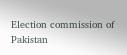Election commission of Pakistan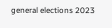general elections 2023